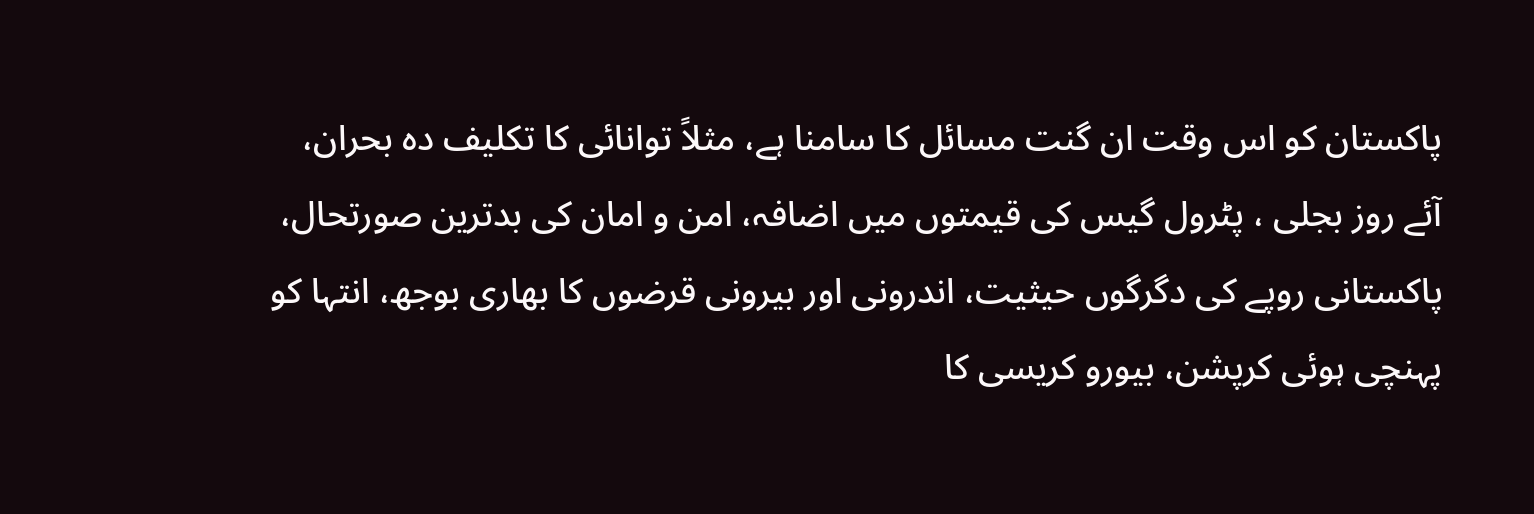پاکستان کو اس وقت ان گنت مسائل کا سامنا ہے، مثلاً توانائی کا تکلیف دہ بحران، آئے روز بجلی ، پٹرول گیس کی قیمتوں میں اضافہ، امن و امان کی بدترین صورتحال، پاکستانی روپے کی دگرگوں حیثیت، اندرونی اور بیرونی قرضوں کا بھاری بوجھ، انتہا کو پہنچی ہوئی کرپشن، بیورو کریسی کا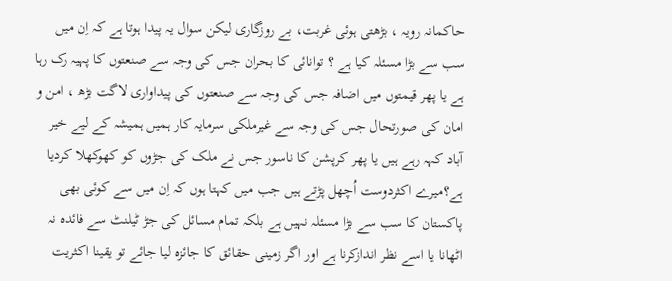حاکمانہ رویہ ، بڑھتی ہوئی غربت، بے روزگاری لیکن سوال یہ پیدا ہوتا ہے کہ اِن میں سب سے بڑا مسئلہ کیا ہے ؟ توانائی کا بحران جس کی وجہ سے صنعتوں کا پہیہ رک رہا ہے یا پھر قیمتوں میں اضافہ جس کی وجہ سے صنعتوں کی پیداواری لاگت بڑھ ، امن و امان کی صورتحال جس کی وجہ سے غیرملکی سرمایہ کار ہمیں ہمیشہ کے لیے خیر آباد کہہ رہے ہیں یا پھر کرپشن کا ناسور جس نے ملک کی جڑوں کو کھوکھلا کردیا ہے؟میرے اکثردوست اُچھل پڑتے ہیں جب میں کہتا ہوں کہ اِن میں سے کوئی بھی پاکستان کا سب سے بڑا مسئلہ نہیں ہے بلکہ تمام مسائل کی جڑ ٹیلنٹ سے فائدہ نہ اٹھانا یا اسے نظر اندازکرنا ہے اور اگر زمینی حقائق کا جائزہ لیا جائے تو یقینا اکثریت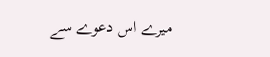میرے اس دعوے سے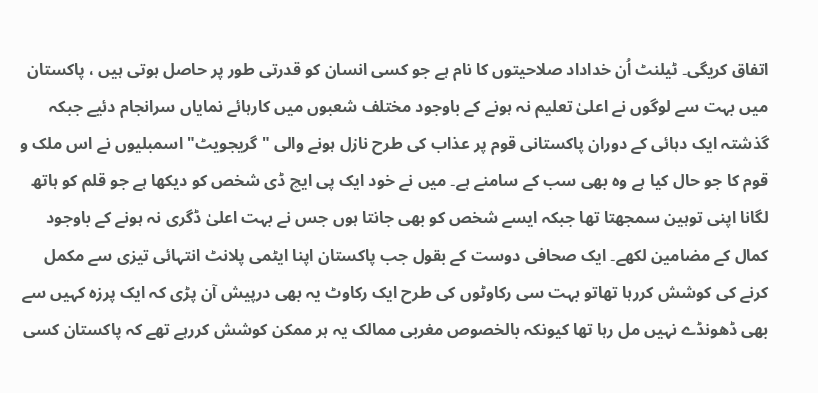اتفاق کریگی۔ ٹیلنٹ اُن خداداد صلاحیتوں کا نام ہے جو کسی انسان کو قدرتی طور پر حاصل ہوتی ہیں ، پاکستان میں بہت سے لوگوں نے اعلیٰ تعلیم نہ ہونے کے باوجود مختلف شعبوں میں کارہائے نمایاں سرانجام دئیے جبکہ گذشتہ ایک دہائی کے دوران پاکستانی قوم پر عذاب کی طرح نازل ہونے والی "گریجویٹ" اسمبلیوں نے اس ملک و قوم کا جو حال کیا ہے وہ بھی سب کے سامنے ہے۔ میں نے خود ایک پی ایچ ڈی شخص کو دیکھا ہے جو قلم کو ہاتھ لگانا اپنی توہین سمجھتا تھا جبکہ ایسے شخص کو بھی جانتا ہوں جس نے بہت اعلیٰ ڈگری نہ ہونے کے باوجود کمال کے مضامین لکھے۔ ایک صحافی دوست کے بقول جب پاکستان اپنا ایٹمی پلانٹ انتہائی تیزی سے مکمل کرنے کی کوشش کررہا تھاتو بہت سی رکاوٹوں کی طرح ایک رکاوٹ یہ بھی درپیش آن پڑی کہ ایک پرزہ کہیں سے بھی ڈھونڈے نہیں مل رہا تھا کیونکہ بالخصوص مغربی ممالک یہ ہر ممکن کوشش کررہے تھے کہ پاکستان کسی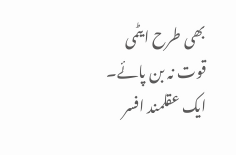بھی طرح ایٹمی قوت نہ بن پائے۔ ایک عقلمند افسر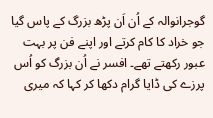گوجرانوالہ کے اُن اَن پڑھ بزرگ کے پاس گیا جو خراد کا کام کرتے اور اپنے فن پر بہت عبور رکھتے تھے۔ افسر نے اُن بزرگ کو اُس پرزے کی ڈایا گرام دکھا کر کہا کہ میری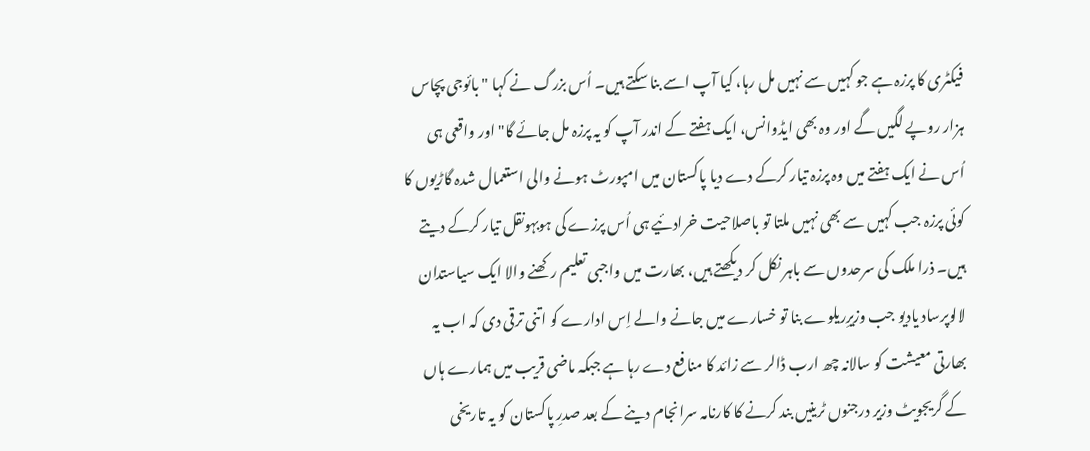فیکٹری کا پرزہ ہے جو کہیں سے نہیں مل رہا، کیا آپ اسے بنا سکتے ہیں۔ اُس بزرگ نے کہا "بائوجی پچاس ہزار روپے لگیں گے اور وہ بھی ایڈوانس، ایک ہفتے کے اندر آپ کو یہ پرزہ مل جائے گا" اور واقعی ہی اُس نے ایک ہفتے میں وہ پرزہ تیار کرکے دے دیا پاکستان میں امپورٹ ہونے والی استعمال شدہ گاڑیوں کا کوئی پرزہ جب کہیں سے بھی نہیں ملتا تو باصلاحیت خرادئیے ہی اُس پرزے کی ہوبہونقل تیار کرکے دیتے ہیں۔ ذرا ملک کی سرحدوں سے باہر نکل کر دیکھتے ہیں، بھارت میں واجبی تعلیم رکھنے والا ایک سیاستدان لالوپرساد یادیو جب وزیرِریلوے بنا تو خسارے میں جانے والے اِس ادارے کو اتنی ترقی دی کہ اب یہ بھارتی معیشت کو سالانہ چھ ارب ڈالر سے زائد کا منافع دے رہا ہے جبکہ ماضی قریب میں ہمارے ہاں کے گریجویٹ وزیر درجنوں ٹرینیں بند کرنے کا کارنامہ سرانجام دینے کے بعد صدرِ پاکستان کو یہ تاریخی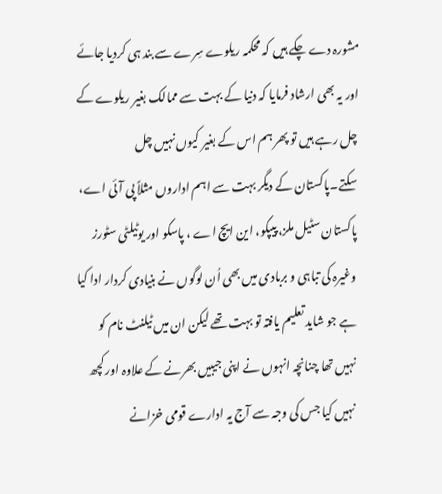مشورہ دے چکے ہیں کہ محکمہ ریلوے سِرے سے بند ہی کردیا جائے اور یہ بھی ارشاد فرمایا کہ دنیا کے بہت سے ممالک بغیر ریلوے کے چل رہے ہیں تو پھر ہم اس کے بغیر کیوں نہیں چل سکتے۔پاکستان کے دیگر بہت سے اہم اداروں مثلاً پی آئی اے، پاکستان سٹیل ملز، پیپکو، این ایچ اے ، پاسکو اور یوٹیلٹی سٹورز وغیرہ کی تباہی و بربادی میں بھی اُن لوگوں نے بنیادی کردار ادا کیا ہے جو شاید تعلیم یافتہ تو بہت تھے لیکن ان میں ٹیلنٹ نام کو نہیں تھا چنانچہ انہوں نے اپنی جیبیں بھرنے کے علاوہ اور کچھ نہیں کیا جس کی وجہ سے آج یہ ادارے قومی خزانے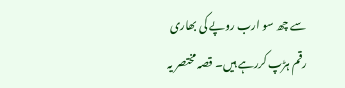سے چھ سو ارب روپے کی بھاری رقم ہڑپ کررہے ہیں۔ قصہ مختصر یہ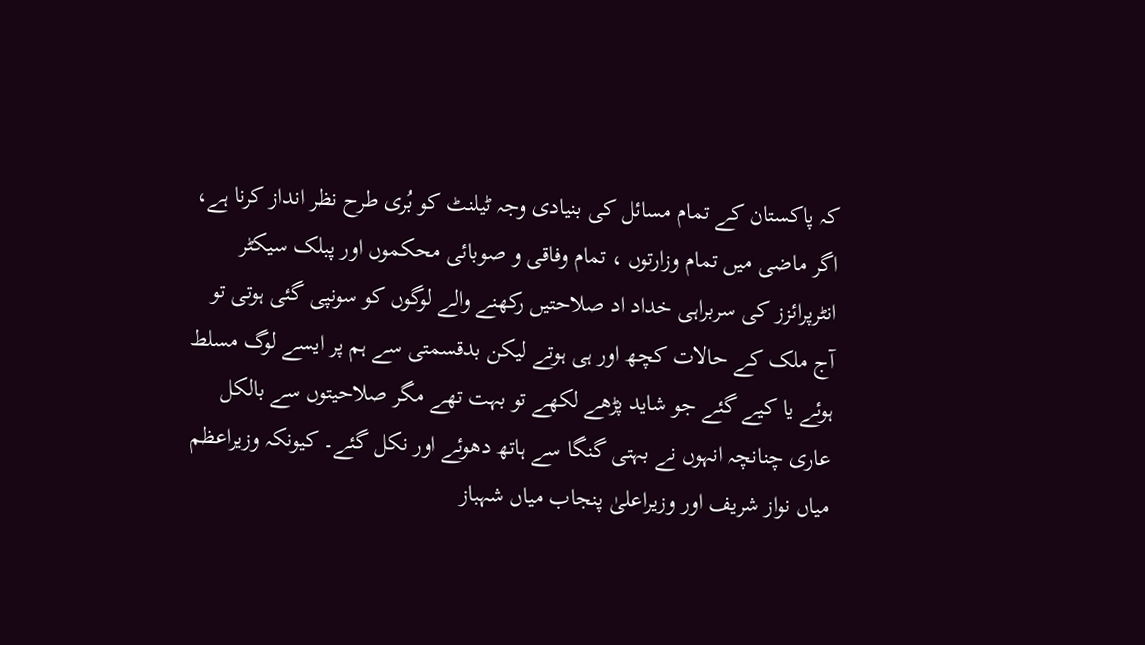کہ پاکستان کے تمام مسائل کی بنیادی وجہ ٹیلنٹ کو بُری طرح نظر انداز کرنا ہے، اگر ماضی میں تمام وزارتوں ، تمام وفاقی و صوبائی محکموں اور پبلک سیکٹر انٹرپرائزز کی سربراہی خداد اد صلاحتیں رکھنے والے لوگوں کو سونپی گئی ہوتی تو آج ملک کے حالات کچھ اور ہی ہوتے لیکن بدقسمتی سے ہم پر ایسے لوگ مسلط ہوئے یا کیے گئے جو شاید پڑھے لکھے تو بہت تھے مگر صلاحیتوں سے بالکل عاری چنانچہ انہوں نے بہتی گنگا سے ہاتھ دھوئے اور نکل گئے۔ کیونکہ وزیراعظم میاں نواز شریف اور وزیراعلیٰ پنجاب میاں شہباز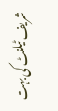شریف ٹیلنٹ کی بہت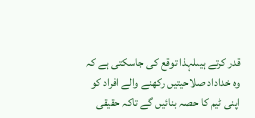قدر کرتے ہیںلہذا توقع کی جاسکتی ہے کہ وہ خداداد صلاحیتیں رکھنے والے افراد کو اپنی ٹیم کا حصہ بنائیں گے تاکہ حقیقی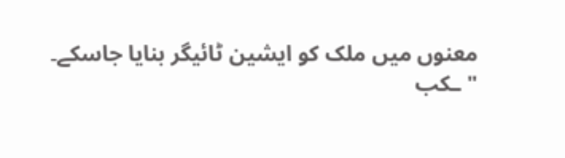معنوں میں ملک کو ایشین ٹائیگر بنایا جاسکے۔
"ـکب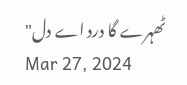ٹھہرے گا درد اے دل"
Mar 27, 2024